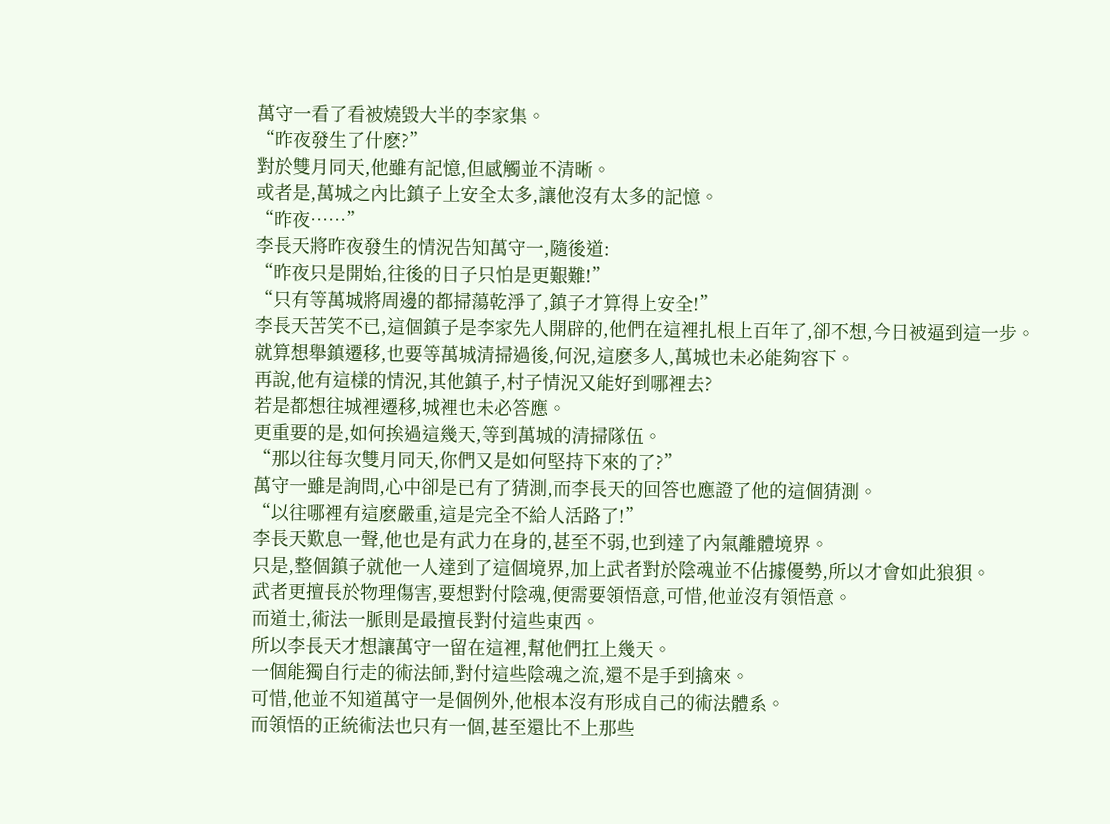萬守一看了看被燒毀大半的李家集。
“昨夜發生了什麽?”
對於雙月同天,他雖有記憶,但感觸並不清晰。
或者是,萬城之內比鎮子上安全太多,讓他沒有太多的記憶。
“昨夜……”
李長天將昨夜發生的情況告知萬守一,隨後道:
“昨夜只是開始,往後的日子只怕是更艱難!”
“只有等萬城將周邊的都掃蕩乾淨了,鎮子才算得上安全!”
李長天苦笑不已,這個鎮子是李家先人開辟的,他們在這裡扎根上百年了,卻不想,今日被逼到這一步。
就算想舉鎮遷移,也要等萬城清掃過後,何況,這麽多人,萬城也未必能夠容下。
再說,他有這樣的情況,其他鎮子,村子情況又能好到哪裡去?
若是都想往城裡遷移,城裡也未必答應。
更重要的是,如何挨過這幾天,等到萬城的清掃隊伍。
“那以往每次雙月同天,你們又是如何堅持下來的了?”
萬守一雖是詢問,心中卻是已有了猜測,而李長天的回答也應證了他的這個猜測。
“以往哪裡有這麽嚴重,這是完全不給人活路了!”
李長天歎息一聲,他也是有武力在身的,甚至不弱,也到達了內氣離體境界。
只是,整個鎮子就他一人達到了這個境界,加上武者對於陰魂並不佔據優勢,所以才會如此狼狽。
武者更擅長於物理傷害,要想對付陰魂,便需要領悟意,可惜,他並沒有領悟意。
而道士,術法一脈則是最擅長對付這些東西。
所以李長天才想讓萬守一留在這裡,幫他們扛上幾天。
一個能獨自行走的術法師,對付這些陰魂之流,還不是手到擒來。
可惜,他並不知道萬守一是個例外,他根本沒有形成自己的術法體系。
而領悟的正統術法也只有一個,甚至還比不上那些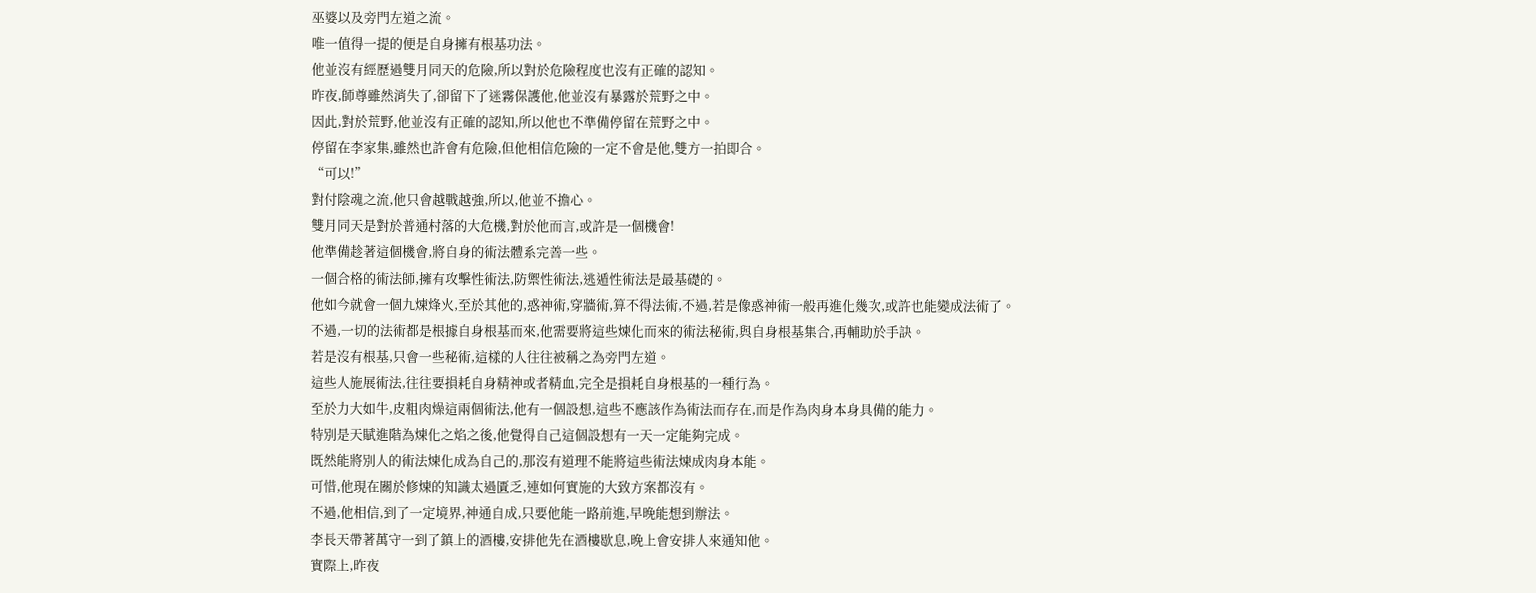巫婆以及旁門左道之流。
唯一值得一提的便是自身擁有根基功法。
他並沒有經歷過雙月同天的危險,所以對於危險程度也沒有正確的認知。
昨夜,師尊雖然消失了,卻留下了迷霧保護他,他並沒有暴露於荒野之中。
因此,對於荒野,他並沒有正確的認知,所以他也不準備停留在荒野之中。
停留在李家集,雖然也許會有危險,但他相信危險的一定不會是他,雙方一拍即合。
“可以!”
對付陰魂之流,他只會越戰越強,所以,他並不擔心。
雙月同天是對於普通村落的大危機,對於他而言,或許是一個機會!
他準備趁著這個機會,將自身的術法體系完善一些。
一個合格的術法師,擁有攻擊性術法,防禦性術法,逃遁性術法是最基礎的。
他如今就會一個九煉烽火,至於其他的,惑神術,穿牆術,算不得法術,不過,若是像惑神術一般再進化幾次,或許也能變成法術了。
不過,一切的法術都是根據自身根基而來,他需要將這些煉化而來的術法秘術,與自身根基集合,再輔助於手訣。
若是沒有根基,只會一些秘術,這樣的人往往被稱之為旁門左道。
這些人施展術法,往往要損耗自身精神或者精血,完全是損耗自身根基的一種行為。
至於力大如牛,皮粗肉燥這兩個術法,他有一個設想,這些不應該作為術法而存在,而是作為肉身本身具備的能力。
特別是天賦進階為煉化之焰之後,他覺得自己這個設想有一天一定能夠完成。
既然能將別人的術法煉化成為自己的,那沒有道理不能將這些術法煉成肉身本能。
可惜,他現在關於修煉的知識太過匱乏,連如何實施的大致方案都沒有。
不過,他相信,到了一定境界,神通自成,只要他能一路前進,早晚能想到辦法。
李長天帶著萬守一到了鎮上的酒樓,安排他先在酒樓歇息,晚上會安排人來通知他。
實際上,昨夜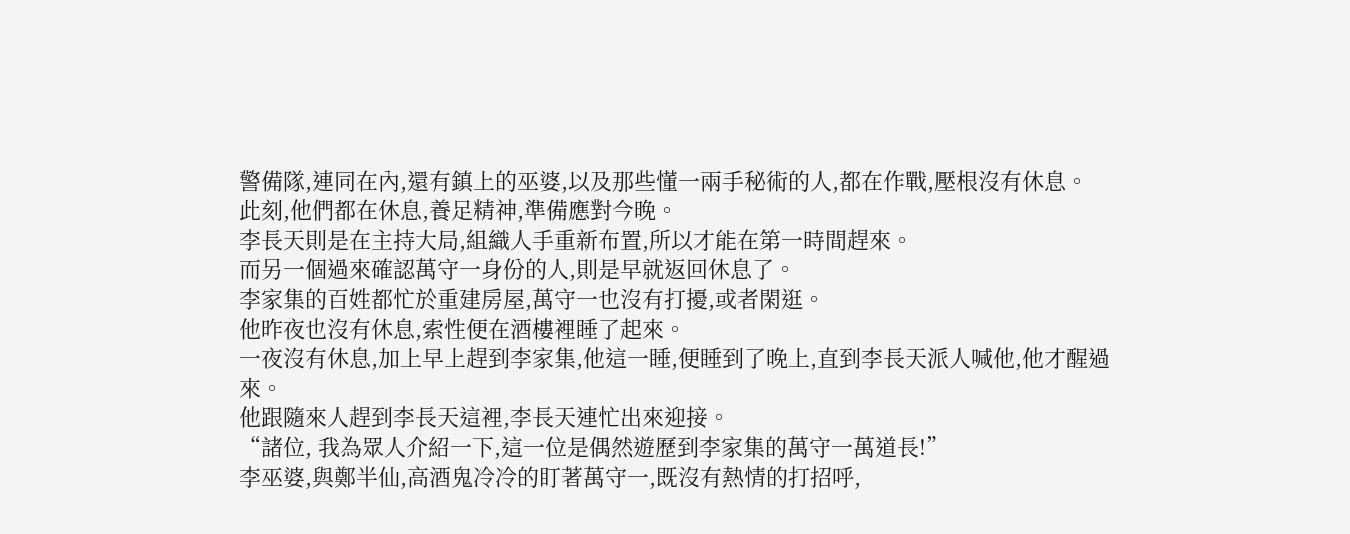警備隊,連同在內,還有鎮上的巫婆,以及那些懂一兩手秘術的人,都在作戰,壓根沒有休息。
此刻,他們都在休息,養足精神,準備應對今晚。
李長天則是在主持大局,組織人手重新布置,所以才能在第一時間趕來。
而另一個過來確認萬守一身份的人,則是早就返回休息了。
李家集的百姓都忙於重建房屋,萬守一也沒有打擾,或者閑逛。
他昨夜也沒有休息,索性便在酒樓裡睡了起來。
一夜沒有休息,加上早上趕到李家集,他這一睡,便睡到了晚上,直到李長天派人喊他,他才醒過來。
他跟隨來人趕到李長天這裡,李長天連忙出來迎接。
“諸位, 我為眾人介紹一下,這一位是偶然遊歷到李家集的萬守一萬道長!”
李巫婆,與鄭半仙,高酒鬼冷冷的盯著萬守一,既沒有熱情的打招呼,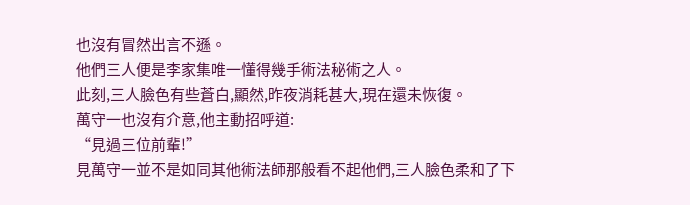也沒有冒然出言不遜。
他們三人便是李家集唯一懂得幾手術法秘術之人。
此刻,三人臉色有些蒼白,顯然,昨夜消耗甚大,現在還未恢復。
萬守一也沒有介意,他主動招呼道:
“見過三位前輩!”
見萬守一並不是如同其他術法師那般看不起他們,三人臉色柔和了下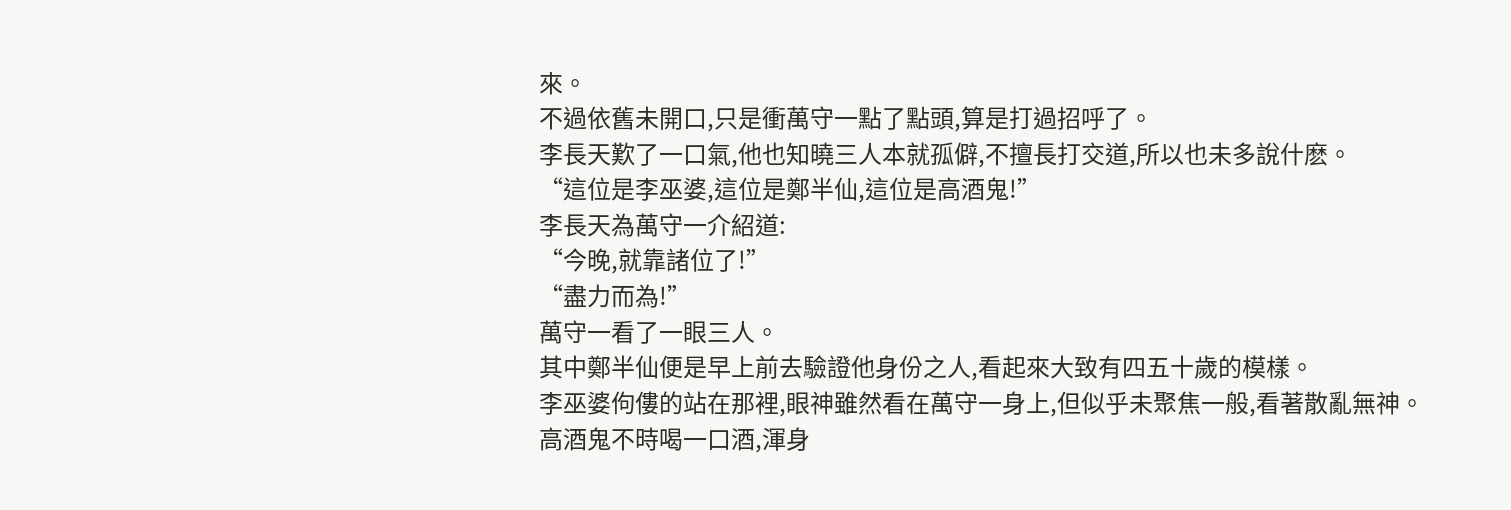來。
不過依舊未開口,只是衝萬守一點了點頭,算是打過招呼了。
李長天歎了一口氣,他也知曉三人本就孤僻,不擅長打交道,所以也未多說什麽。
“這位是李巫婆,這位是鄭半仙,這位是高酒鬼!”
李長天為萬守一介紹道:
“今晚,就靠諸位了!”
“盡力而為!”
萬守一看了一眼三人。
其中鄭半仙便是早上前去驗證他身份之人,看起來大致有四五十歲的模樣。
李巫婆佝僂的站在那裡,眼神雖然看在萬守一身上,但似乎未聚焦一般,看著散亂無神。
高酒鬼不時喝一口酒,渾身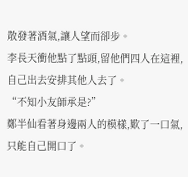散發著酒氣,讓人望而卻步。
李長天衝他點了點頭,留他們四人在這裡,自己出去安排其他人去了。
“不知小友師承是?”
鄭半仙看著身邊兩人的模樣,歎了一口氣,只能自己開口了。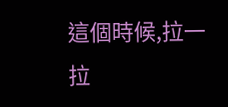這個時候,拉一拉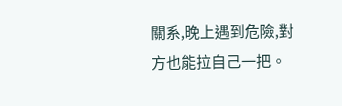關系,晚上遇到危險,對方也能拉自己一把。